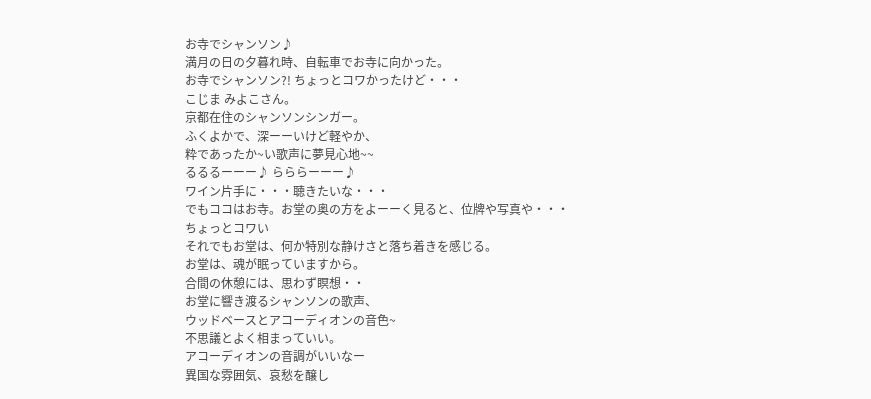お寺でシャンソン♪
満月の日の夕暮れ時、自転車でお寺に向かった。
お寺でシャンソン?! ちょっとコワかったけど・・・
こじま みよこさん。
京都在住のシャンソンシンガー。
ふくよかで、深ーーいけど軽やか、
粋であったか~い歌声に夢見心地~~
るるるーーー♪ らららーーー♪
ワイン片手に・・・聴きたいな・・・
でもココはお寺。お堂の奥の方をよーーく見ると、位牌や写真や・・・
ちょっとコワい
それでもお堂は、何か特別な静けさと落ち着きを感じる。
お堂は、魂が眠っていますから。
合間の休憩には、思わず瞑想・・
お堂に響き渡るシャンソンの歌声、
ウッドベースとアコーディオンの音色~
不思議とよく相まっていい。
アコーディオンの音調がいいなー
異国な雰囲気、哀愁を醸し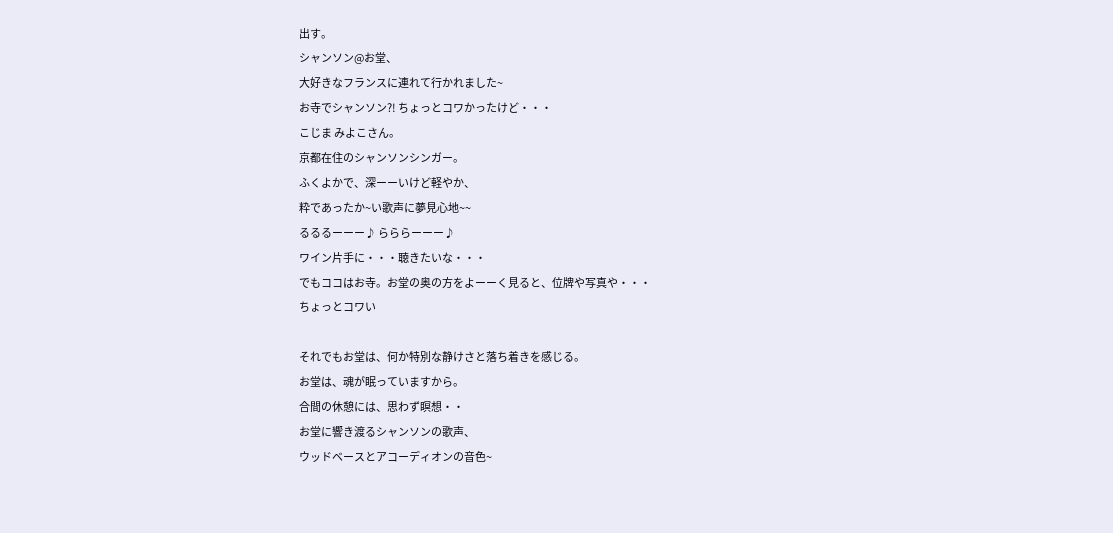出す。
シャンソン@お堂、
大好きなフランスに連れて行かれました~
お寺でシャンソン?! ちょっとコワかったけど・・・
こじま みよこさん。
京都在住のシャンソンシンガー。
ふくよかで、深ーーいけど軽やか、
粋であったか~い歌声に夢見心地~~
るるるーーー♪ らららーーー♪
ワイン片手に・・・聴きたいな・・・
でもココはお寺。お堂の奥の方をよーーく見ると、位牌や写真や・・・
ちょっとコワい

それでもお堂は、何か特別な静けさと落ち着きを感じる。
お堂は、魂が眠っていますから。
合間の休憩には、思わず瞑想・・
お堂に響き渡るシャンソンの歌声、
ウッドベースとアコーディオンの音色~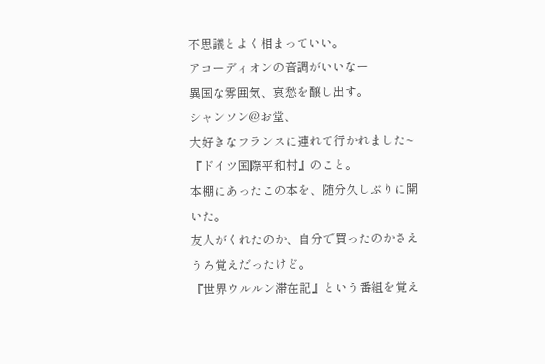不思議とよく相まっていい。
アコーディオンの音調がいいなー
異国な雰囲気、哀愁を醸し出す。
シャンソン@お堂、
大好きなフランスに連れて行かれました~
『ドイツ国際平和村』のこと。
本棚にあったこの本を、随分久しぶりに開いた。
友人がくれたのか、自分で買ったのかさえうろ覚えだったけど。
『世界ウルルン滞在記』という番組を覚え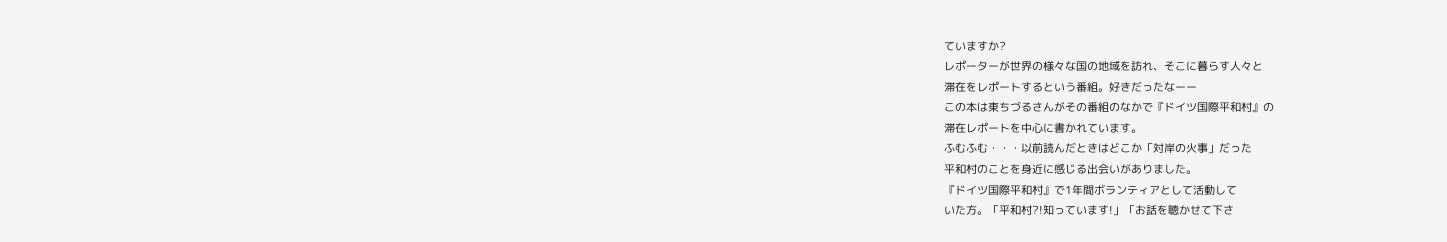ていますか?
レポーターが世界の様々な国の地域を訪れ、そこに暮らす人々と
滞在をレポートするという番組。好きだったなーー
この本は東ちづるさんがその番組のなかで『ドイツ国際平和村』の
滞在レポートを中心に書かれています。
ふむふむ・・・以前読んだときはどこか「対岸の火事」だった
平和村のことを身近に感じる出会いがありました。
『ドイツ国際平和村』で1年間ボランティアとして活動して
いた方。「平和村?!知っています!」「お話を聴かせて下さ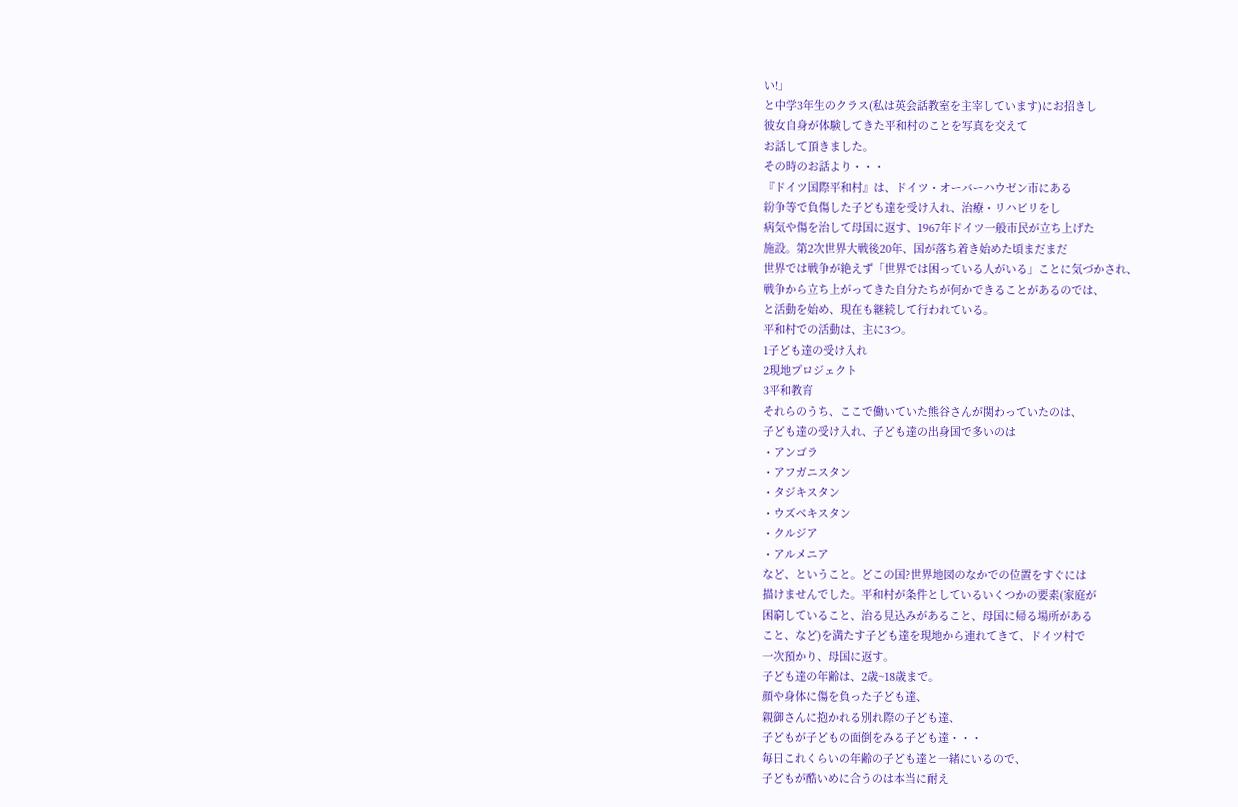い!」
と中学3年生のクラス(私は英会話教室を主宰しています)にお招きし
彼女自身が体験してきた平和村のことを写真を交えて
お話して頂きました。
その時のお話より・・・
『ドイツ国際平和村』は、ドイツ・オーバーハウゼン市にある
紛争等で負傷した子ども達を受け入れ、治療・リハビリをし
病気や傷を治して母国に返す、1967年ドイツ一般市民が立ち上げた
施設。第2次世界大戦後20年、国が落ち着き始めた頃まだまだ
世界では戦争が絶えず「世界では困っている人がいる」ことに気づかされ、
戦争から立ち上がってきた自分たちが何かできることがあるのでは、
と活動を始め、現在も継続して行われている。
平和村での活動は、主に3つ。
1子ども達の受け入れ
2現地プロジェクト
3平和教育
それらのうち、ここで働いていた熊谷さんが関わっていたのは、
子ども達の受け入れ、子ども達の出身国で多いのは
・アンゴラ
・アフガニスタン
・タジキスタン
・ウズベキスタン
・クルジア
・アルメニア
など、ということ。どこの国?世界地図のなかでの位置をすぐには
描けませんでした。平和村が条件としているいくつかの要素(家庭が
困窮していること、治る見込みがあること、母国に帰る場所がある
こと、など)を満たす子ども達を現地から連れてきて、ドイツ村で
一次預かり、母国に返す。
子ども達の年齢は、2歳~18歳まで。
顔や身体に傷を負った子ども達、
親御さんに抱かれる別れ際の子ども達、
子どもが子どもの面倒をみる子ども達・・・
毎日これくらいの年齢の子ども達と一緒にいるので、
子どもが酷いめに合うのは本当に耐え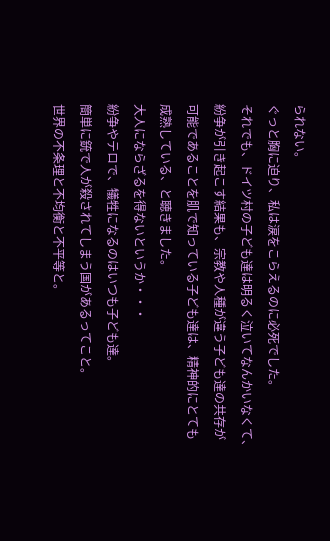られない。
ぐっと胸に迫り、私は涙をこらえるのに必死でした。
それでも、ドイツ村の子ども達は明るく泣いてなんかいなくて、
紛争が引き起こす結果も、宗教や人種が違う子ども達の共存が
可能であることを肌で知っている子ども達は、精神的にとても
成熟している、と聴きました。
大人にならざるを得ないというか・・・
紛争やテロで、犠牲になるのはいつも子ども達。
簡単に銃で人が殺されてしまう国があるってこと。
世界の不条理と不均衡と不平等と。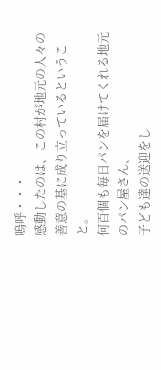嗚呼・・・
感動したのは、この村が地元の人々の善意の基に成り立っているということ。
何百個も毎日パンを届けてくれる地元のパン屋さん、
子ども達の送迎をし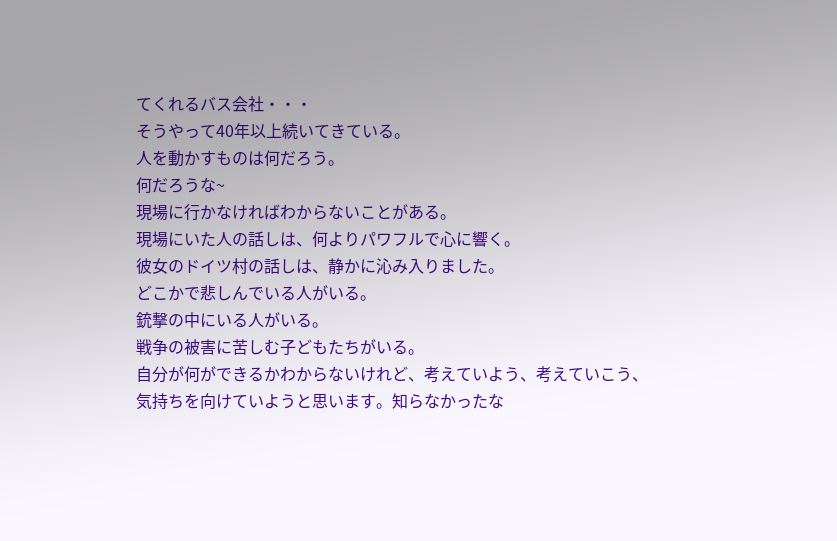てくれるバス会社・・・
そうやって40年以上続いてきている。
人を動かすものは何だろう。
何だろうな~
現場に行かなければわからないことがある。
現場にいた人の話しは、何よりパワフルで心に響く。
彼女のドイツ村の話しは、静かに沁み入りました。
どこかで悲しんでいる人がいる。
銃撃の中にいる人がいる。
戦争の被害に苦しむ子どもたちがいる。
自分が何ができるかわからないけれど、考えていよう、考えていこう、
気持ちを向けていようと思います。知らなかったな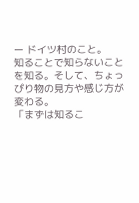ー ドイツ村のこと。
知ることで知らないことを知る。そして、ちょっぴり物の見方や感じ方が
変わる。
「まずは知るこ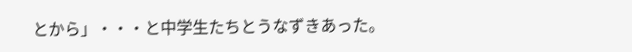とから」・・・と中学生たちとうなずきあった。